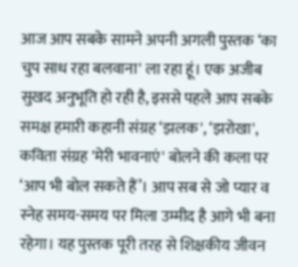आज आप सबके सामने अपनी अगली पुस्तक ‘का चुप साध रहा बलवाना' ला रहा हूं। एक अजीब सुखद अनुभूति हो रही है, इससे पहले आप सबके समक्ष हमारी कहानी संग्रह ‘झलक', ‘झरोखा', कविता संग्रह 'मेरी भावनाएं' बोलने की कला पर ‘आप भी बोल सकते हैं’। आप सब से जो प्यार व स्नेह समय-समय पर मिला उम्मीद है आगे भी बना रहेगा। यह पुस्तक पूरी तरह से शिक्षकीय जीवन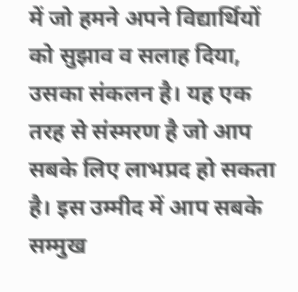में जो हमने अपने विद्यार्थियों को सुझाव व सलाह दिया, उसका संकलन है। यह एक तरह से संस्मरण है जो आप सबके लिए लाभप्रद हो सकता है। इस उम्मीद में आप सबके सम्मुख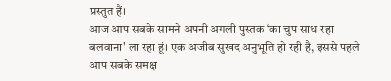प्रस्तुत हैं।
आज आप सबके सामने अपनी अगली पुस्तक ‘का चुप साध रहा बलवाना' ला रहा हूं। एक अजीब सुखद अनुभूति हो रही है, इससे पहले आप सबके समक्ष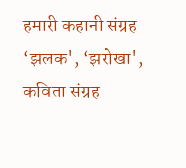हमारी कहानी संग्रह ‘झलक', ‘झरोखा', कविता संग्रह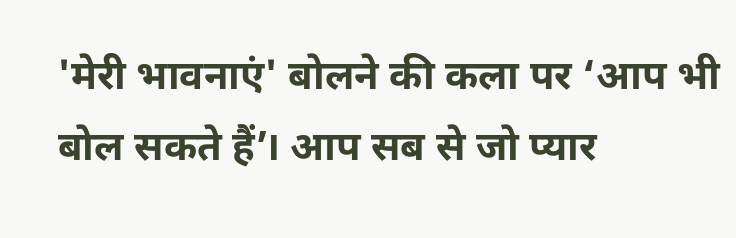'मेरी भावनाएं' बोलने की कला पर ‘आप भी बोल सकते हैं’। आप सब से जो प्यार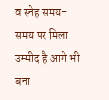व स्नेह समय-समय पर मिला उम्मीद है आगे भी बना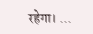रहेगा। ...